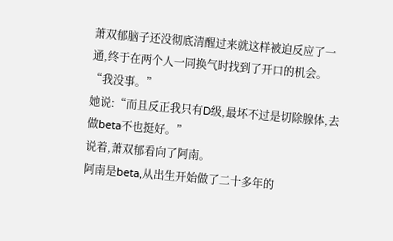萧双郁脑子还没彻底清醒过来就这样被迫反应了一通,终于在两个人一同换气时找到了开口的机会。
“我没事。”
她说:“而且反正我只有D级,最坏不过是切除腺体,去做beta不也挺好。”
说着,萧双郁看向了阿南。
阿南是beta,从出生开始做了二十多年的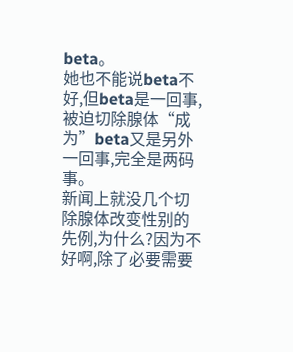beta。
她也不能说beta不好,但beta是一回事,被迫切除腺体“成为”beta又是另外一回事,完全是两码事。
新闻上就没几个切除腺体改变性别的先例,为什么?因为不好啊,除了必要需要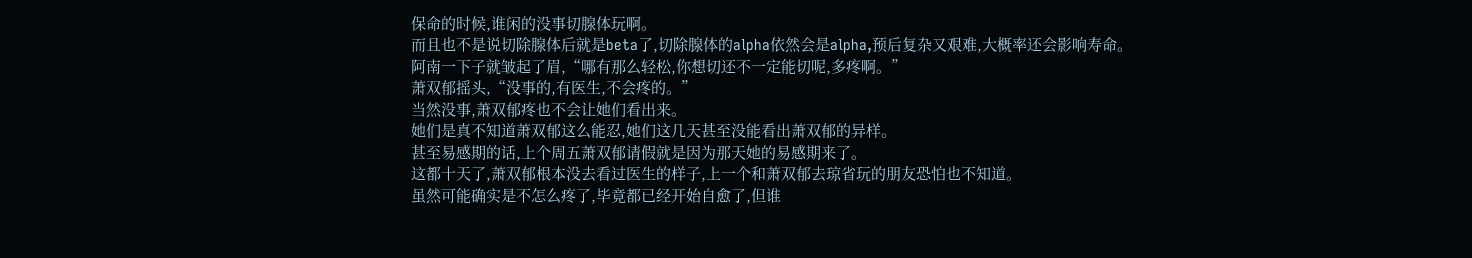保命的时候,谁闲的没事切腺体玩啊。
而且也不是说切除腺体后就是beta了,切除腺体的alpha依然会是alpha,预后复杂又艰难,大概率还会影响寿命。
阿南一下子就皱起了眉,“哪有那么轻松,你想切还不一定能切呢,多疼啊。”
萧双郁摇头,“没事的,有医生,不会疼的。”
当然没事,萧双郁疼也不会让她们看出来。
她们是真不知道萧双郁这么能忍,她们这几天甚至没能看出萧双郁的异样。
甚至易感期的话,上个周五萧双郁请假就是因为那天她的易感期来了。
这都十天了,萧双郁根本没去看过医生的样子,上一个和萧双郁去琼省玩的朋友恐怕也不知道。
虽然可能确实是不怎么疼了,毕竟都已经开始自愈了,但谁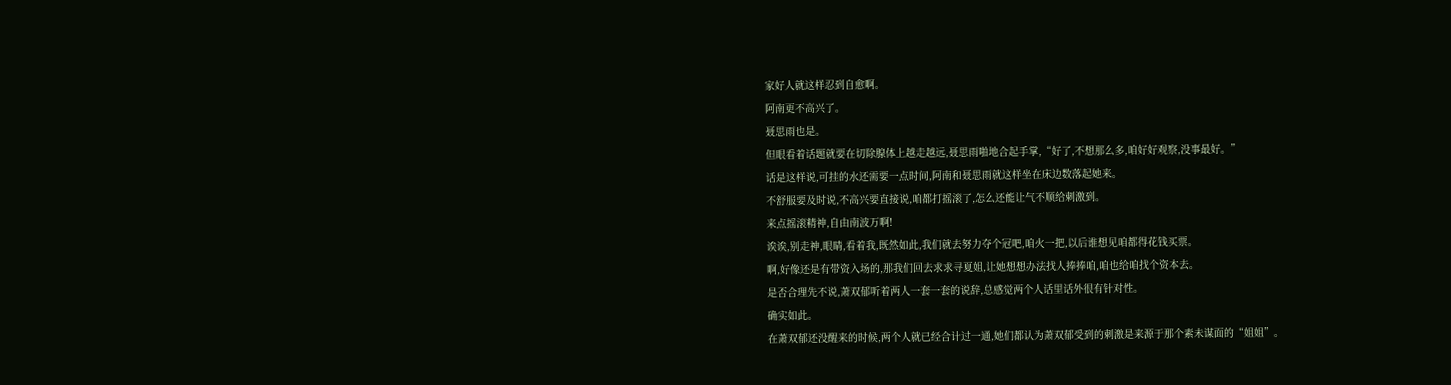家好人就这样忍到自愈啊。
阿南更不高兴了。
聂思雨也是。
但眼看着话题就要在切除腺体上越走越远,聂思雨啪地合起手掌,“好了,不想那么多,咱好好观察,没事最好。”
话是这样说,可挂的水还需要一点时间,阿南和聂思雨就这样坐在床边数落起她来。
不舒服要及时说,不高兴要直接说,咱都打摇滚了,怎么还能让气不顺给刺激到。
来点摇滚精神,自由南波万啊!
诶诶,别走神,眼睛,看着我,既然如此,我们就去努力夺个冠吧,咱火一把,以后谁想见咱都得花钱买票。
啊,好像还是有带资入场的,那我们回去求求寻夏姐,让她想想办法找人捧捧咱,咱也给咱找个资本去。
是否合理先不说,萧双郁听着两人一套一套的说辞,总感觉两个人话里话外很有针对性。
确实如此。
在萧双郁还没醒来的时候,两个人就已经合计过一通,她们都认为萧双郁受到的刺激是来源于那个素未谋面的“姐姐”。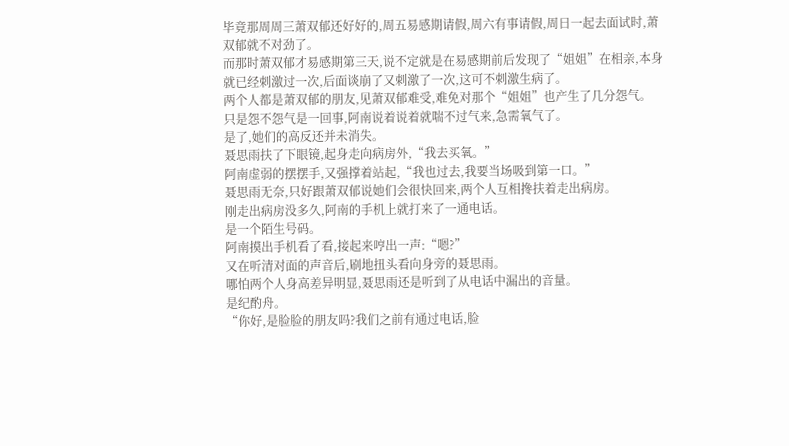毕竟那周周三萧双郁还好好的,周五易感期请假,周六有事请假,周日一起去面试时,萧双郁就不对劲了。
而那时萧双郁才易感期第三天,说不定就是在易感期前后发现了“姐姐”在相亲,本身就已经刺激过一次,后面谈崩了又刺激了一次,这可不刺激生病了。
两个人都是萧双郁的朋友,见萧双郁难受,难免对那个“姐姐”也产生了几分怨气。
只是怨不怨气是一回事,阿南说着说着就喘不过气来,急需氧气了。
是了,她们的高反还并未消失。
聂思雨扶了下眼镜,起身走向病房外,“我去买氧。”
阿南虚弱的摆摆手,又强撑着站起,“我也过去,我要当场吸到第一口。”
聂思雨无奈,只好跟萧双郁说她们会很快回来,两个人互相搀扶着走出病房。
刚走出病房没多久,阿南的手机上就打来了一通电话。
是一个陌生号码。
阿南摸出手机看了看,接起来哼出一声:“嗯?”
又在听清对面的声音后,刷地扭头看向身旁的聂思雨。
哪怕两个人身高差异明显,聂思雨还是听到了从电话中漏出的音量。
是纪酌舟。
“你好,是脸脸的朋友吗?我们之前有通过电话,脸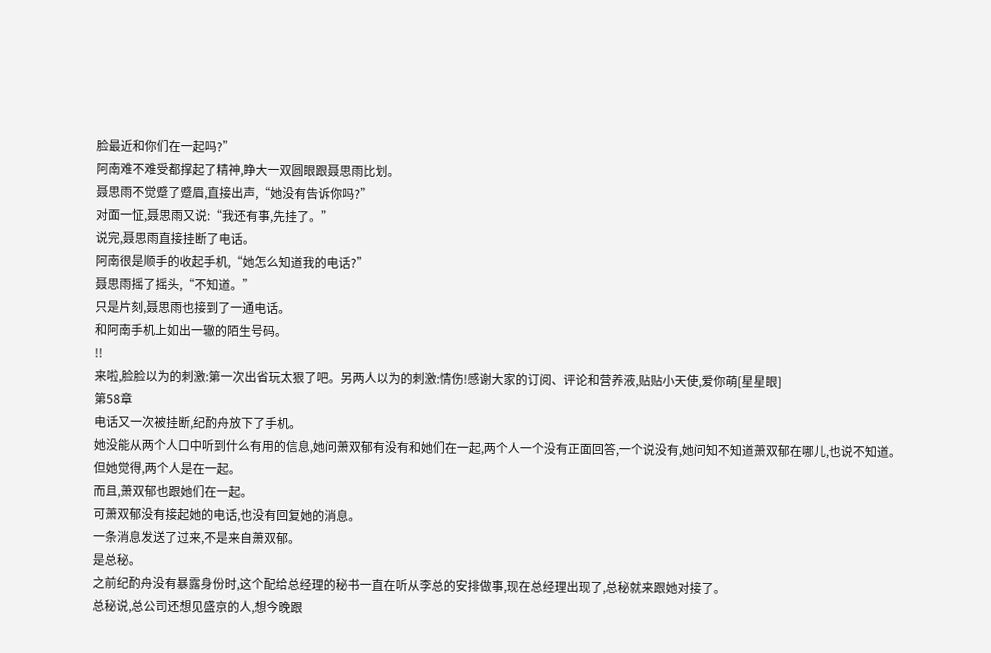脸最近和你们在一起吗?”
阿南难不难受都撑起了精神,睁大一双圆眼跟聂思雨比划。
聂思雨不觉蹙了蹙眉,直接出声,“她没有告诉你吗?”
对面一怔,聂思雨又说:“我还有事,先挂了。”
说完,聂思雨直接挂断了电话。
阿南很是顺手的收起手机,“她怎么知道我的电话?”
聂思雨摇了摇头,“不知道。”
只是片刻,聂思雨也接到了一通电话。
和阿南手机上如出一辙的陌生号码。
!!
来啦,脸脸以为的刺激:第一次出省玩太狠了吧。另两人以为的刺激:情伤!感谢大家的订阅、评论和营养液,贴贴小天使,爱你萌[星星眼]
第58章
电话又一次被挂断,纪酌舟放下了手机。
她没能从两个人口中听到什么有用的信息,她问萧双郁有没有和她们在一起,两个人一个没有正面回答,一个说没有,她问知不知道萧双郁在哪儿,也说不知道。
但她觉得,两个人是在一起。
而且,萧双郁也跟她们在一起。
可萧双郁没有接起她的电话,也没有回复她的消息。
一条消息发送了过来,不是来自萧双郁。
是总秘。
之前纪酌舟没有暴露身份时,这个配给总经理的秘书一直在听从李总的安排做事,现在总经理出现了,总秘就来跟她对接了。
总秘说,总公司还想见盛京的人,想今晚跟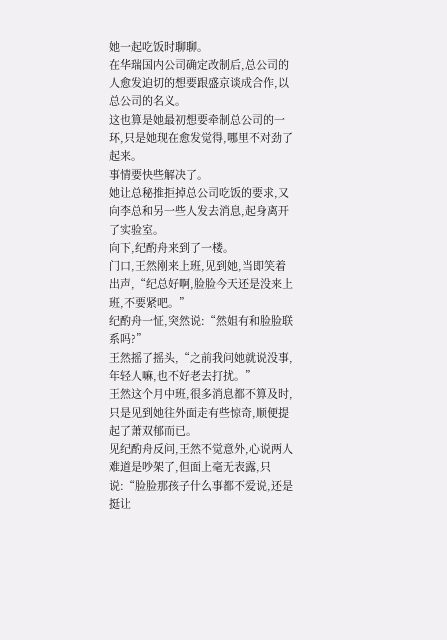她一起吃饭时聊聊。
在华瑞国内公司确定改制后,总公司的人愈发迫切的想要跟盛京谈成合作,以总公司的名义。
这也算是她最初想要牵制总公司的一环,只是她现在愈发觉得,哪里不对劲了起来。
事情要快些解决了。
她让总秘推拒掉总公司吃饭的要求,又向李总和另一些人发去消息,起身离开了实验室。
向下,纪酌舟来到了一楼。
门口,王然刚来上班,见到她,当即笑着出声,“纪总好啊,脸脸今天还是没来上班,不要紧吧。”
纪酌舟一怔,突然说:“然姐有和脸脸联系吗?”
王然摇了摇头,“之前我问她就说没事,年轻人嘛,也不好老去打扰。”
王然这个月中班,很多消息都不算及时,只是见到她往外面走有些惊奇,顺便提起了萧双郁而已。
见纪酌舟反问,王然不觉意外,心说两人难道是吵架了,但面上毫无表露,只说:“脸脸那孩子什么事都不爱说,还是挺让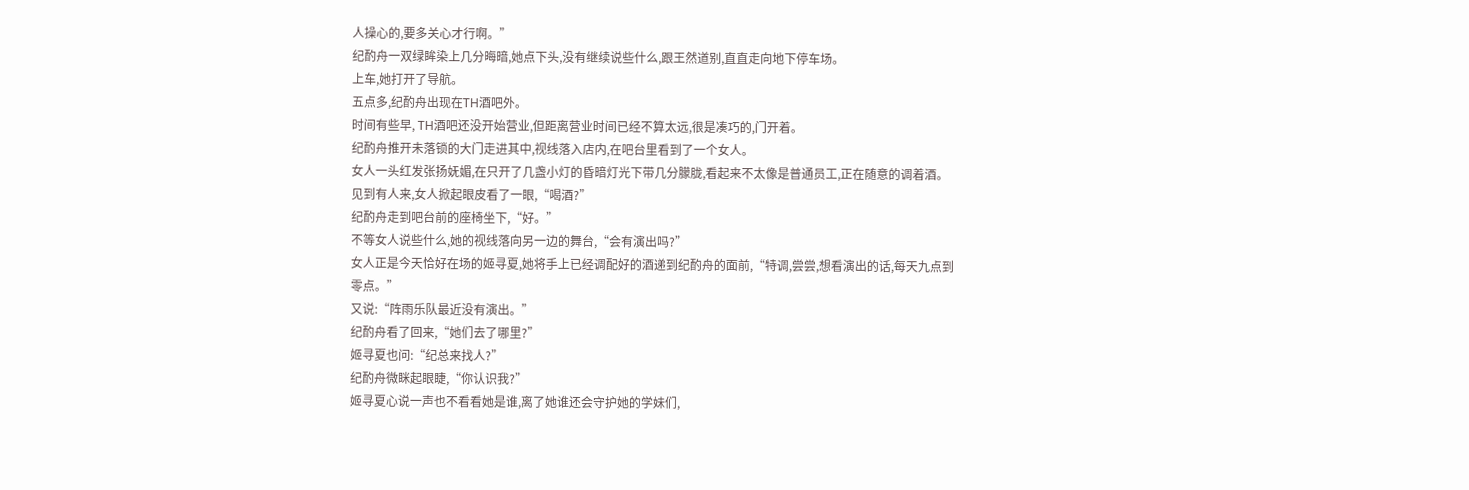人操心的,要多关心才行啊。”
纪酌舟一双绿眸染上几分晦暗,她点下头,没有继续说些什么,跟王然道别,直直走向地下停车场。
上车,她打开了导航。
五点多,纪酌舟出现在TH酒吧外。
时间有些早, TH酒吧还没开始营业,但距离营业时间已经不算太远,很是凑巧的,门开着。
纪酌舟推开未落锁的大门走进其中,视线落入店内,在吧台里看到了一个女人。
女人一头红发张扬妩媚,在只开了几盏小灯的昏暗灯光下带几分朦胧,看起来不太像是普通员工,正在随意的调着酒。
见到有人来,女人掀起眼皮看了一眼,“喝酒?”
纪酌舟走到吧台前的座椅坐下,“好。”
不等女人说些什么,她的视线落向另一边的舞台,“会有演出吗?”
女人正是今天恰好在场的姬寻夏,她将手上已经调配好的酒递到纪酌舟的面前,“特调,尝尝,想看演出的话,每天九点到零点。”
又说:“阵雨乐队最近没有演出。”
纪酌舟看了回来,“她们去了哪里?”
姬寻夏也问:“纪总来找人?”
纪酌舟微眯起眼睫,“你认识我?”
姬寻夏心说一声也不看看她是谁,离了她谁还会守护她的学妹们,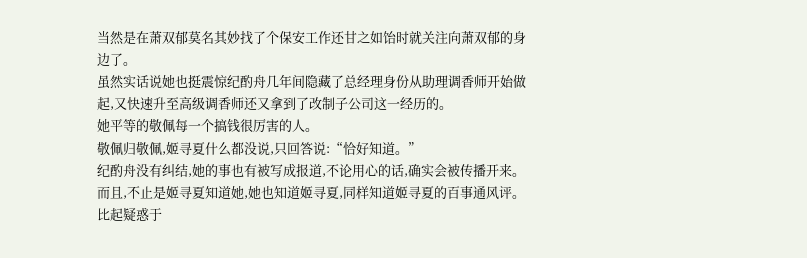当然是在萧双郁莫名其妙找了个保安工作还甘之如饴时就关注向萧双郁的身边了。
虽然实话说她也挺震惊纪酌舟几年间隐藏了总经理身份从助理调香师开始做起,又快速升至高级调香师还又拿到了改制子公司这一经历的。
她平等的敬佩每一个搞钱很厉害的人。
敬佩归敬佩,姬寻夏什么都没说,只回答说:“恰好知道。”
纪酌舟没有纠结,她的事也有被写成报道,不论用心的话,确实会被传播开来。
而且,不止是姬寻夏知道她,她也知道姬寻夏,同样知道姬寻夏的百事通风评。
比起疑惑于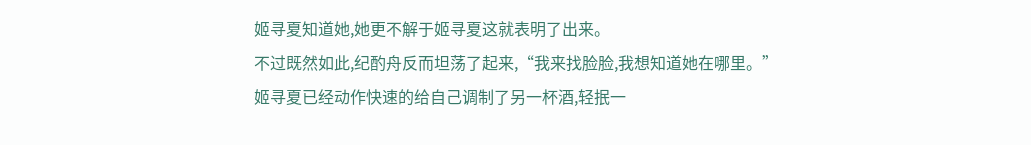姬寻夏知道她,她更不解于姬寻夏这就表明了出来。
不过既然如此,纪酌舟反而坦荡了起来,“我来找脸脸,我想知道她在哪里。”
姬寻夏已经动作快速的给自己调制了另一杯酒,轻抿一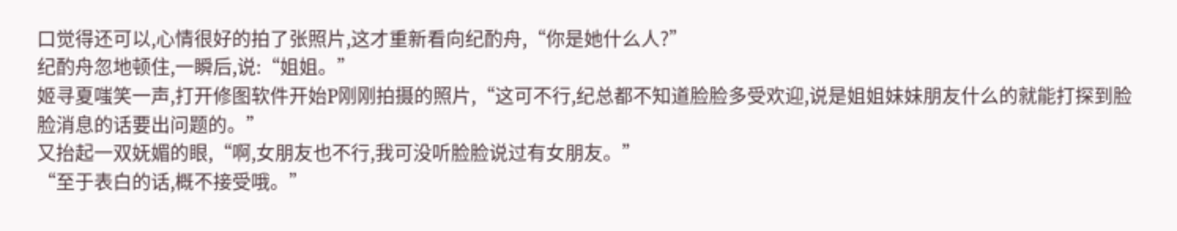口觉得还可以,心情很好的拍了张照片,这才重新看向纪酌舟,“你是她什么人?”
纪酌舟忽地顿住,一瞬后,说:“姐姐。”
姬寻夏嗤笑一声,打开修图软件开始P刚刚拍摄的照片,“这可不行,纪总都不知道脸脸多受欢迎,说是姐姐妹妹朋友什么的就能打探到脸脸消息的话要出问题的。”
又抬起一双妩媚的眼,“啊,女朋友也不行,我可没听脸脸说过有女朋友。”
“至于表白的话,概不接受哦。”